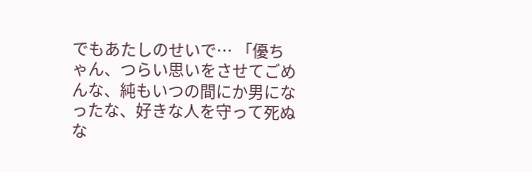でもあたしのせいで… 「優ちゃん、つらい思いをさせてごめんな、純もいつの間にか男になったな、好きな人を守って死ぬな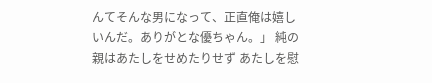んてそんな男になって、正直俺は嬉しいんだ。ありがとな優ちゃん。」 純の親はあたしをせめたりせず あたしを慰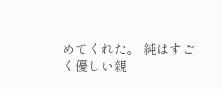めてくれた。 純はすごく優しい親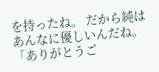を持ったね。 だから純はあんなに優しいんだね。 「ありがとうご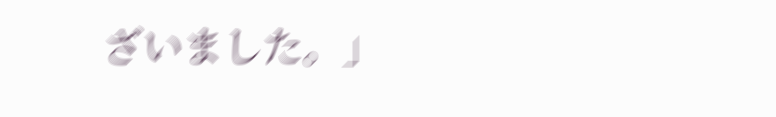ざいました。」